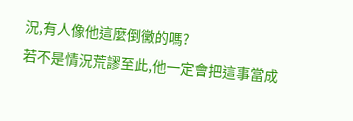況,有人像他這麼倒黴的嗎?
若不是情況荒謬至此,他一定會把這事當成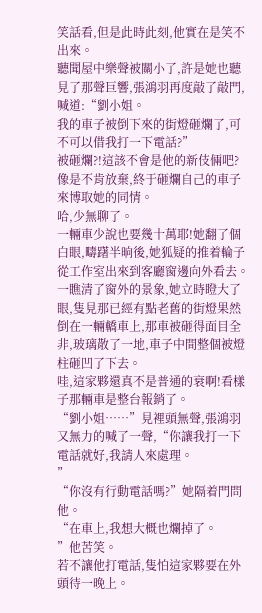笑話看,但是此時此刻,他實在是笑不出來。
聽聞屋中樂聲被關小了,許是她也聽見了那聲巨響,張鴻羽再度敲了敲門,喊道:“劉小姐。
我的車子被倒下來的街燈砸爛了,可不可以借我打一下電話?”
被砸爛?!這該不會是他的新伎倆吧?像是不肯放棄,終于砸爛自己的車子來博取她的同情。
哈,少無聊了。
一輛車少說也要幾十萬耶!她翻了個白眼,疇躇半晌後,她狐疑的推着輪子從工作室出來到客廳窗邊向外看去。
一瞧清了窗外的景象,她立時瞪大了眼,隻見那已經有點老舊的街燈果然倒在一輛轎車上,那車被砸得面目全非,玻璃散了一地,車子中間整個被燈柱砸凹了下去。
哇,這家夥還真不是普通的衰啊!看樣子那輛車是整台報銷了。
“劉小姐……”見裡頭無聲,張鴻羽又無力的喊了一聲,“你讓我打一下電話就好,我請人來處理。
”
“你沒有行動電話嗎?”她隔着門問他。
“在車上,我想大概也爛掉了。
”他苦笑。
若不讓他打電話,隻怕這家夥要在外頭待一晚上。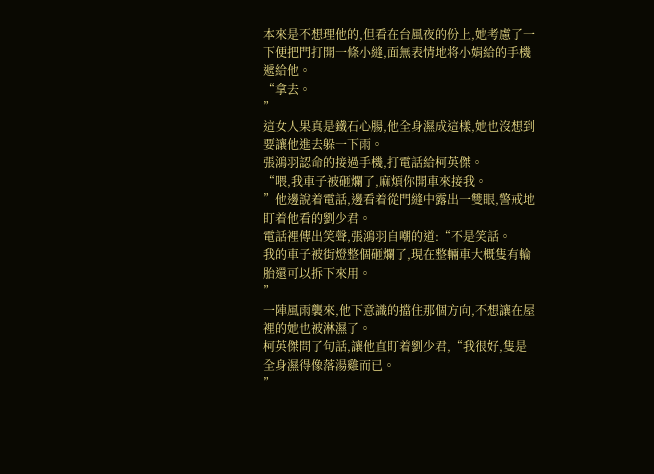本來是不想理他的,但看在台風夜的份上,她考慮了一下便把門打開一條小縫,面無表情地将小娟給的手機遞給他。
“拿去。
”
這女人果真是鐵石心腸,他全身濕成這樣,她也沒想到要讓他進去躲一下雨。
張鴻羽認命的接過手機,打電話給柯英傑。
“喂,我車子被砸爛了,麻煩你開車來接我。
”他邊說着電話,邊看着從門縫中露出一雙眼,警戒地盯着他看的劉少君。
電話裡傳出笑聲,張鴻羽自嘲的道:“不是笑話。
我的車子被街燈整個砸爛了,現在整輛車大概隻有輪胎還可以拆下來用。
”
一陣風雨襲來,他下意識的擋住那個方向,不想讓在屋裡的她也被淋濕了。
柯英傑問了句話,讓他直盯着劉少君,“我很好,隻是全身濕得像落湯雞而已。
”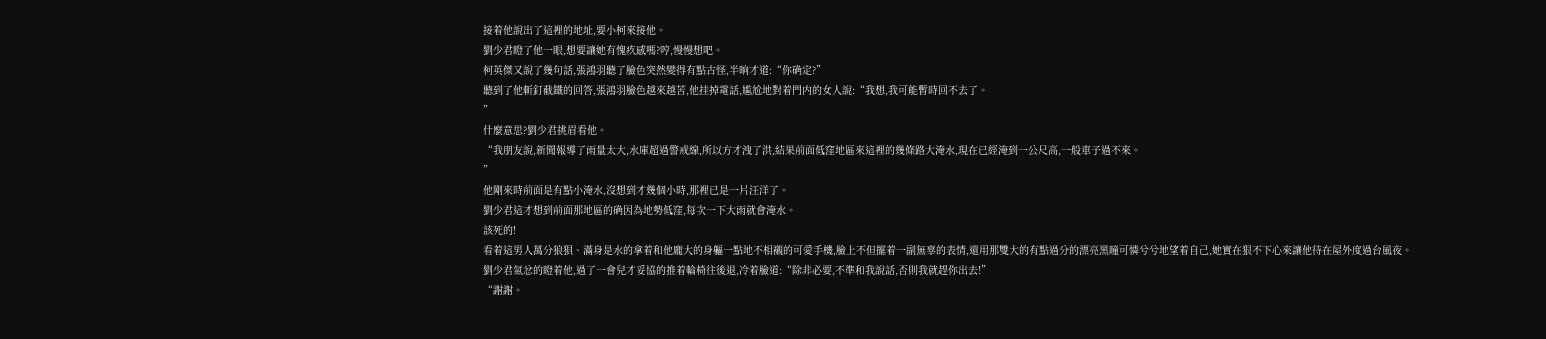接着他說出了這裡的地址,要小柯來接他。
劉少君瞪了他一眼,想要讓她有愧疚感嗎?哼,慢慢想吧。
柯英傑又說了幾句話,張鴻羽聽了臉色突然變得有點古怪,半晌才道:“你确定?”
聽到了他斬釘截鐵的回答,張鴻羽臉色越來越苦,他挂掉電話,尴尬地對着門内的女人說:“我想,我可能暫時回不去了。
”
什麼意思?劉少君挑眉看他。
“我朋友說,新聞報導了雨量太大,水庫超過警戒線,所以方才洩了洪,結果前面低窪地區來這裡的幾條路大淹水,現在已經淹到一公尺高,一般車子過不來。
”
他剛來時前面是有點小淹水,沒想到才幾個小時,那裡已是一片汪洋了。
劉少君這才想到前面那地區的确因為地勢低窪,每次一下大雨就會淹水。
該死的!
看着這男人萬分狼狽、滿身是水的拿着和他龐大的身軀一點地不相襯的可愛手機,臉上不但擺着一副無辜的表情,還用那雙大的有點過分的漂亮黑瞳可憐兮兮地望着自己,她實在狠不下心來讓他待在屋外度過台風夜。
劉少君氣忿的瞪着他,過了一會兒才妥協的推着輪椅往後退,冷着臉道:“除非必要,不準和我說話,否則我就趕你出去!”
“謝謝。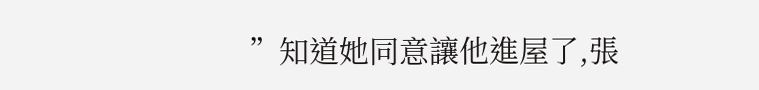”知道她同意讓他進屋了,張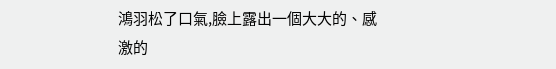鴻羽松了口氣,臉上露出一個大大的、感激的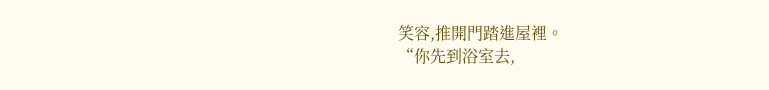笑容,推開門踏進屋裡。
“你先到浴室去,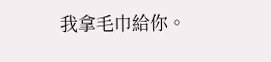我拿毛巾給你。